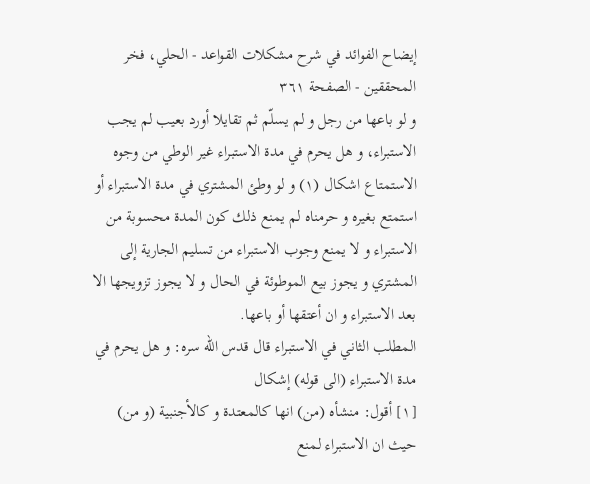إيضاح الفوائد في شرح مشكلات القواعد - الحلي، فخر المحققين - الصفحة ٣٦١
و لو باعها من رجل و لم يسلّم ثم تقايلا أورد بعيب لم يجب الاستبراء، و هل يحرم في مدة الاستبراء غير الوطي من وجوه الاستمتاع اشكال (١) و لو وطئ المشتري في مدة الاستبراء أو استمتع بغيره و حرمناه لم يمنع ذلك كون المدة محسوبة من الاستبراء و لا يمنع وجوب الاستبراء من تسليم الجارية إلى المشتري و يجوز بيع الموطوئة في الحال و لا يجوز تزويجها الا بعد الاستبراء و ان أعتقها أو باعها.
المطلب الثاني في الاستبراء قال قدس اللّه سره: و هل يحرم في مدة الاستبراء (الى قوله) إشكال
[١] أقول: منشأه (من) انها كالمعتدة و كالأجنبية (و من) حيث ان الاستبراء لمنع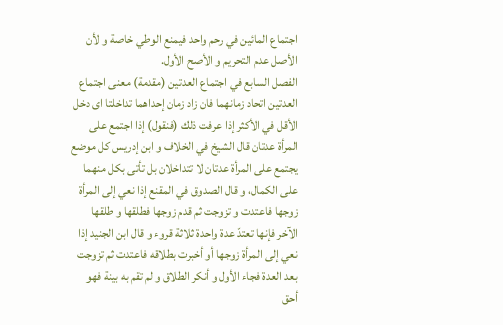اجتماع المائين في رحم واحد فيمنع الوطي خاصة و لأن الأصل عدم التحريم و الأصح الأول.
الفصل السابع في اجتماع العدتين (مقدمة) معنى اجتماع العدتين اتحاد زمانهما فان زاد زمان إحداهما تداخلتا اى دخل الأقل في الأكثر إذا عرفت ذلك (فنقول) إذا اجتمع على المرأة عدتان قال الشيخ في الخلاف و ابن إدريس كل موضع يجتمع على المرأة عدتان لا تتداخلان بل تأتى بكل منهما على الكمال، و قال الصدوق في المقنع إذا نعي إلى المرأة زوجها فاعتدت و تزوجت ثم قدم زوجها فطلقها و طلقها الآخر فإنها تعتدّ عدة واحدة ثلاثة قروء و قال ابن الجنيد إذا نعي إلى المرأة زوجها أو أخبرت بطلاقه فاعتدت ثم تزوجت بعد العدة فجاء الأول و أنكر الطلاق و لم تقم به بينة فهو أحق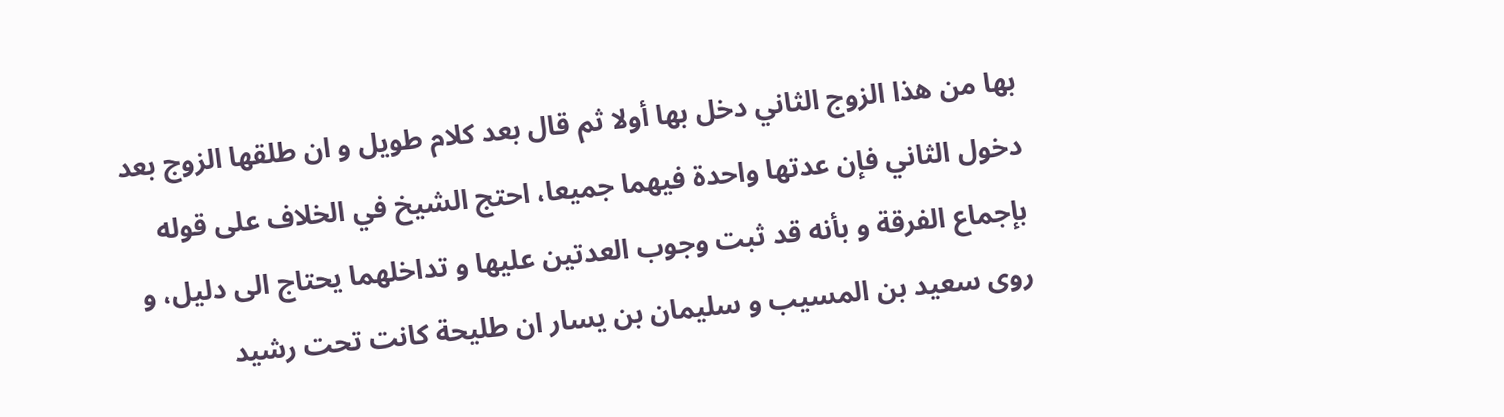بها من هذا الزوج الثاني دخل بها أولا ثم قال بعد كلام طويل و ان طلقها الزوج بعد دخول الثاني فإن عدتها واحدة فيهما جميعا، احتج الشيخ في الخلاف على قوله بإجماع الفرقة و بأنه قد ثبت وجوب العدتين عليها و تداخلهما يحتاج الى دليل، و روى سعيد بن المسيب و سليمان بن يسار ان طليحة كانت تحت رشيد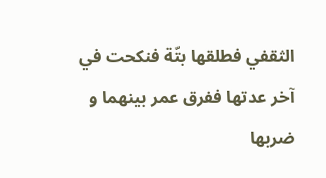الثقفي فطلقها بتّة فنكحت في آخر عدتها ففرق عمر بينهما و ضربها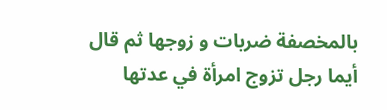بالمخصفة ضربات و زوجها ثم قال أيما رجل تزوج امرأة في عدتها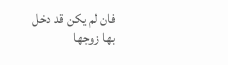فان لم يكن قد دخل بها زوجها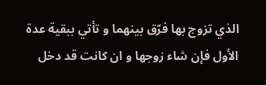الذي تزوج بها فرّق بينهما و تأتي ببقية عدة الأول فإن شاء زوجها و ان كانت قد دخل